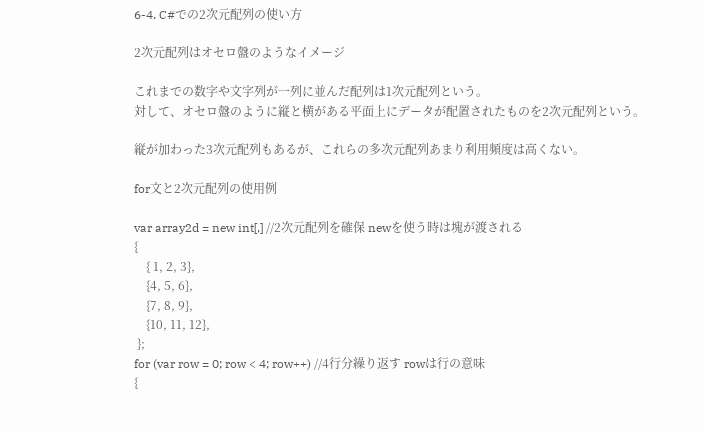6-4. C#での2次元配列の使い方

2次元配列はオセロ盤のようなイメージ

これまでの数字や文字列が一列に並んだ配列は1次元配列という。
対して、オセロ盤のように縦と横がある平面上にデータが配置されたものを2次元配列という。

縦が加わった3次元配列もあるが、これらの多次元配列あまり利用頻度は高くない。

for文と2次元配列の使用例

var array2d = new int[,] //2次元配列を確保 newを使う時は塊が渡される
{
    { 1, 2, 3},
    {4, 5, 6},
    {7, 8, 9},
    {10, 11, 12},
 };
for (var row = 0; row < 4; row++) //4行分繰り返す rowは行の意味
{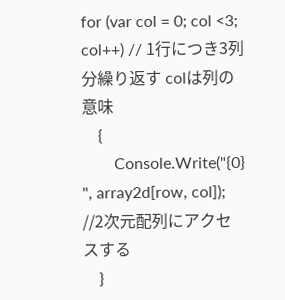for (var col = 0; col <3; col++) // 1行につき3列分繰り返す colは列の意味
    {
        Console.Write("{0} ", array2d[row, col]); //2次元配列にアクセスする
    }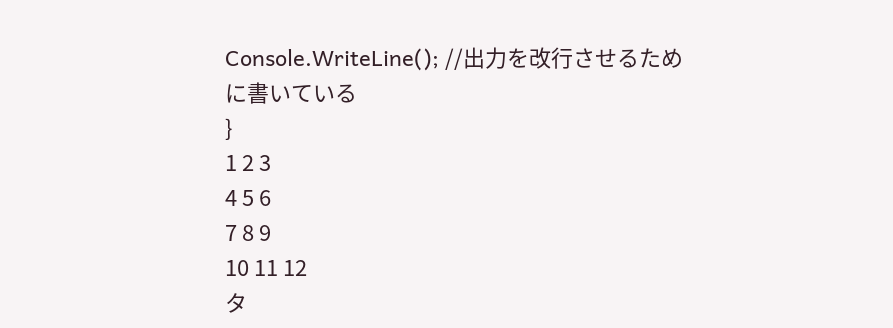Console.WriteLine(); //出力を改行させるために書いている
}
1 2 3
4 5 6
7 8 9
10 11 12
タ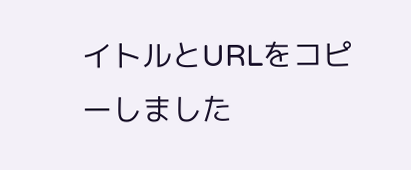イトルとURLをコピーしました